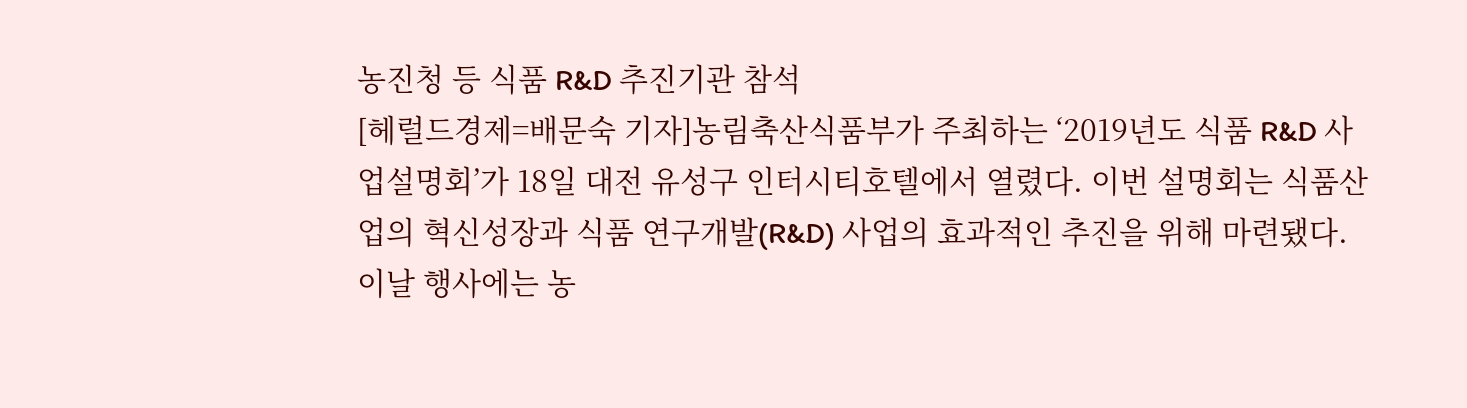농진청 등 식품 R&D 추진기관 참석
[헤럴드경제=배문숙 기자]농림축산식품부가 주최하는 ‘2019년도 식품 R&D 사업설명회’가 18일 대전 유성구 인터시티호텔에서 열렸다. 이번 설명회는 식품산업의 혁신성장과 식품 연구개발(R&D) 사업의 효과적인 추진을 위해 마련됐다.
이날 행사에는 농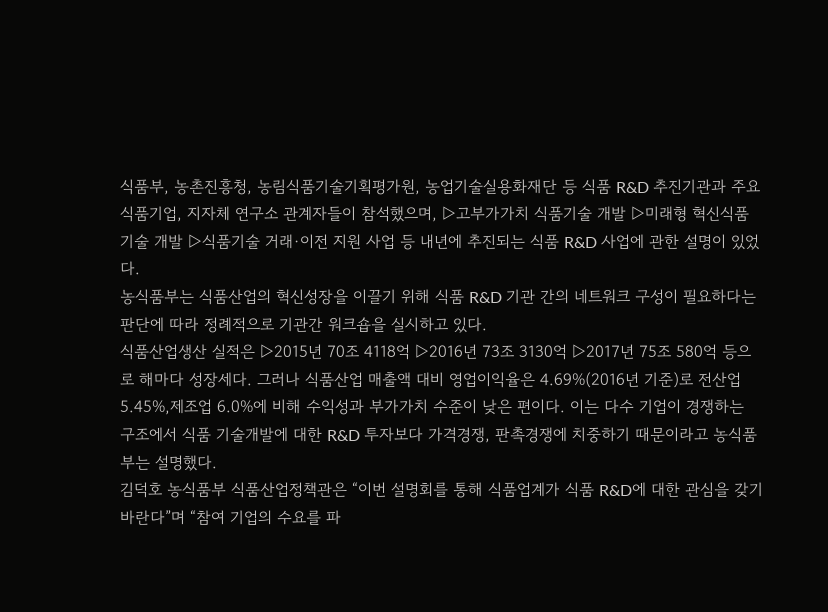식품부, 농촌진흥청, 농림식품기술기획평가원, 농업기술실용화재단 등 식품 R&D 추진기관과 주요 식품기업, 지자체 연구소 관계자들이 참석했으며, ▷고부가가치 식품기술 개발 ▷미래형 혁신식품 기술 개발 ▷식품기술 거래·이전 지원 사업 등 내년에 추진되는 식품 R&D 사업에 관한 설명이 있었다.
농식품부는 식품산업의 혁신성장을 이끌기 위해 식품 R&D 기관 간의 네트워크 구성이 필요하다는 판단에 따라 정례적으로 기관간 워크숍을 실시하고 있다.
식품산업생산 실적은 ▷2015년 70조 4118억 ▷2016년 73조 3130억 ▷2017년 75조 580억 등으로 해마다 성장세다. 그러나 식품산업 매출액 대비 영업이익율은 4.69%(2016년 기준)로 전산업 5.45%,제조업 6.0%에 비해 수익성과 부가가치 수준이 낮은 편이다. 이는 다수 기업이 경쟁하는 구조에서 식품 기술개발에 대한 R&D 투자보다 가격경쟁, 판촉경쟁에 치중하기 때문이라고 농식품부는 설명했다.
김덕호 농식품부 식품산업정책관은 “이번 설명회를 통해 식품업계가 식품 R&D에 대한 관심을 갖기 바란다”며 “참여 기업의 수요를 파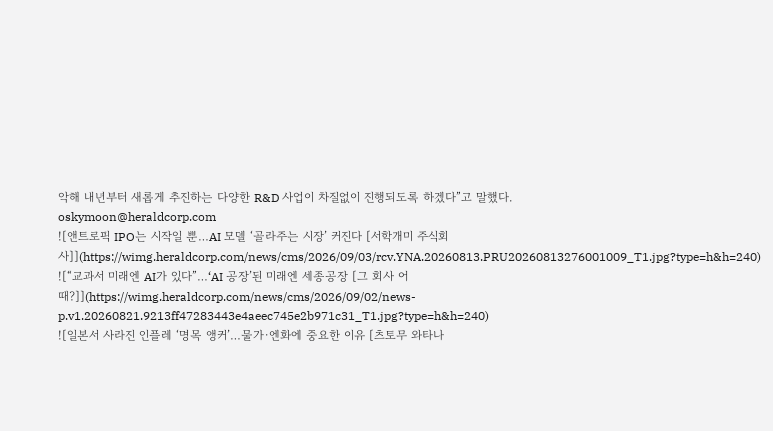악해 내년부터 새롭게 추진하는 다양한 R&D 사업이 차질없이 진행되도록 하겠다”고 말했다.
oskymoon@heraldcorp.com
![앤트로픽 IPO는 시작일 뿐…AI 모델 ‘골라주는 시장’ 커진다 [서학개미 주식회사]](https://wimg.heraldcorp.com/news/cms/2026/09/03/rcv.YNA.20260813.PRU20260813276001009_T1.jpg?type=h&h=240)
![“교과서 미래엔 AI가 있다”…‘AI 공장’된 미래엔 세종공장 [그 회사 어때?]](https://wimg.heraldcorp.com/news/cms/2026/09/02/news-p.v1.20260821.9213ff47283443e4aeec745e2b971c31_T1.jpg?type=h&h=240)
![일본서 사라진 인플레 ‘명목 앵커’…물가·엔화에 중요한 이유 [츠토무 와타나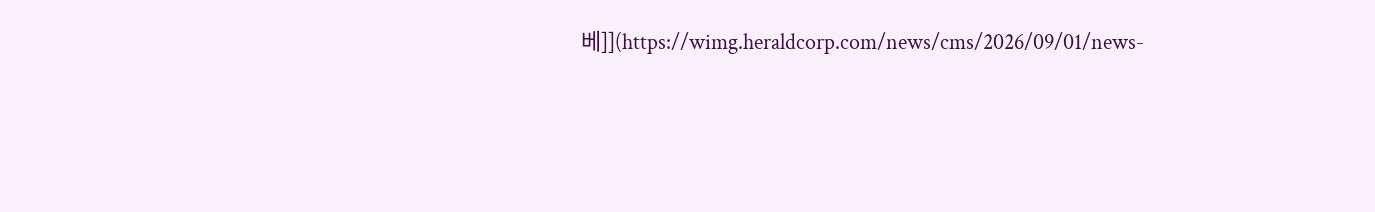베]](https://wimg.heraldcorp.com/news/cms/2026/09/01/news-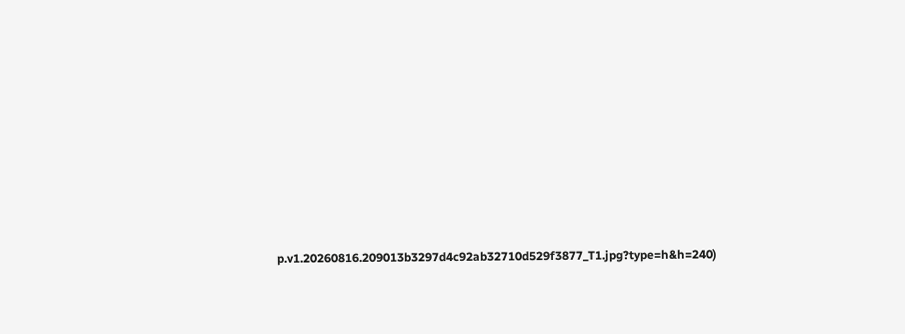p.v1.20260816.209013b3297d4c92ab32710d529f3877_T1.jpg?type=h&h=240)